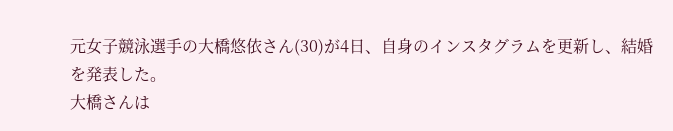元女子競泳選手の大橋悠依さん(30)が4日、自身のインスタグラムを更新し、結婚を発表した。
大橋さんは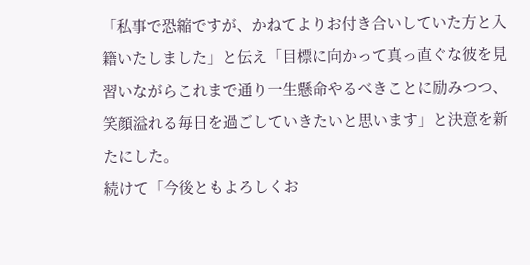「私事で恐縮ですが、かねてよりお付き合いしていた方と入籍いたしました」と伝え「目標に向かって真っ直ぐな彼を見習いながらこれまで通り一生懸命やるべきことに励みつつ、笑顔溢れる毎日を過ごしていきたいと思います」と決意を新たにした。
続けて「今後ともよろしくお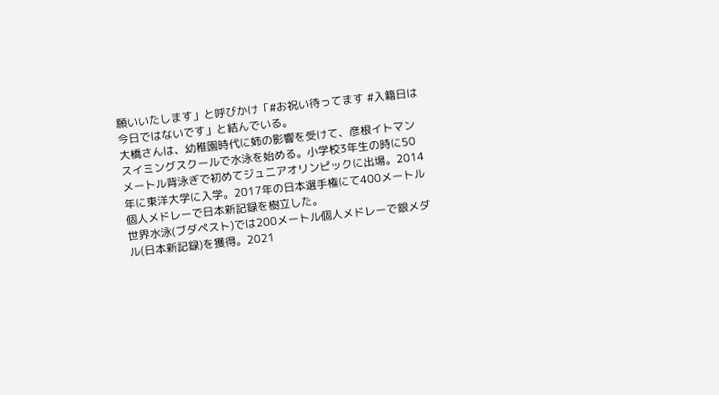願いいたします」と呼びかけ「#お祝い待ってます #入籍日は今日ではないです」と結んでいる。
大橋さんは、幼稚園時代に姉の影響を受けて、彦根イトマンスイミングスクールで水泳を始める。小学校3年生の時に50メートル背泳ぎで初めてジュニアオリンピックに出場。2014年に東洋大学に入学。2017年の日本選手権にて400メートル個人メドレーで日本新記録を樹立した。
世界水泳(ブダペスト)では200メートル個人メドレーで銀メダル(日本新記録)を獲得。2021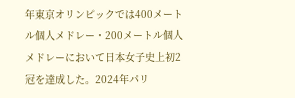年東京オリンピックでは400メートル個人メドレー・200メートル個人メドレーにおいて日本女子史上初2冠を達成した。2024年パリ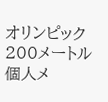オリンピック200メートル個人メ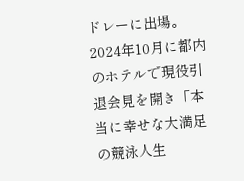ドレーに出場。2024年10月に都内のホテルで現役引退会見を開き「本当に幸せな大満足の競泳人生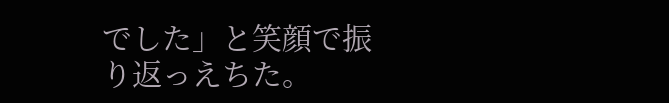でした」と笑顔で振り返っえちた。